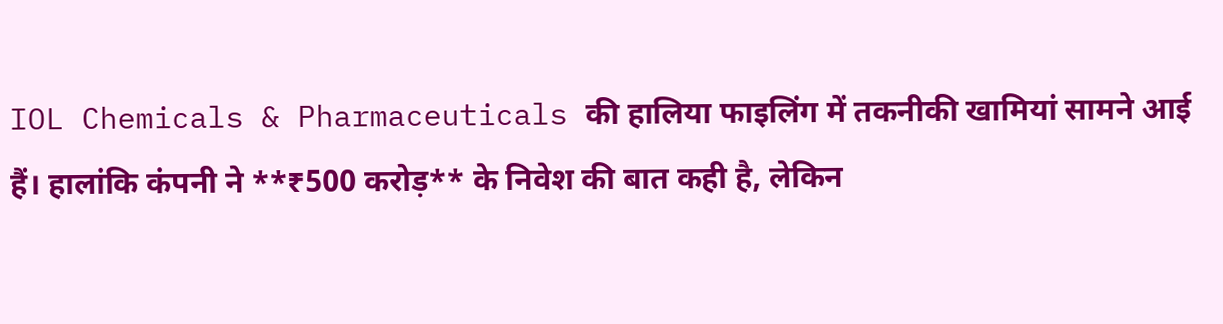IOL Chemicals & Pharmaceuticals की हालिया फाइलिंग में तकनीकी खामियां सामने आई हैं। हालांकि कंपनी ने **₹500 करोड़** के निवेश की बात कही है, लेकिन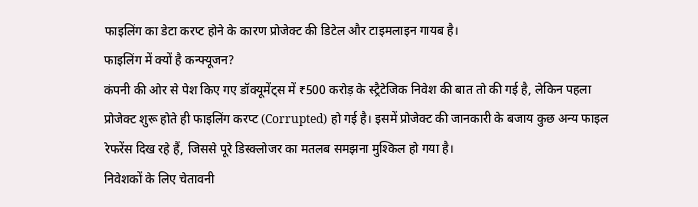फाइलिंग का डेटा करप्ट होने के कारण प्रोजेक्ट की डिटेल और टाइमलाइन गायब है।
फाइलिंग में क्यों है कन्फ्यूजन?
कंपनी की ओर से पेश किए गए डॉक्यूमेंट्स में ₹500 करोड़ के स्ट्रैटेजिक निवेश की बात तो की गई है, लेकिन पहला प्रोजेक्ट शुरू होते ही फाइलिंग करप्ट (Corrupted) हो गई है। इसमें प्रोजेक्ट की जानकारी के बजाय कुछ अन्य फाइल रेफरेंस दिख रहे हैं, जिससे पूरे डिस्क्लोजर का मतलब समझना मुश्किल हो गया है।
निवेशकों के लिए चेतावनी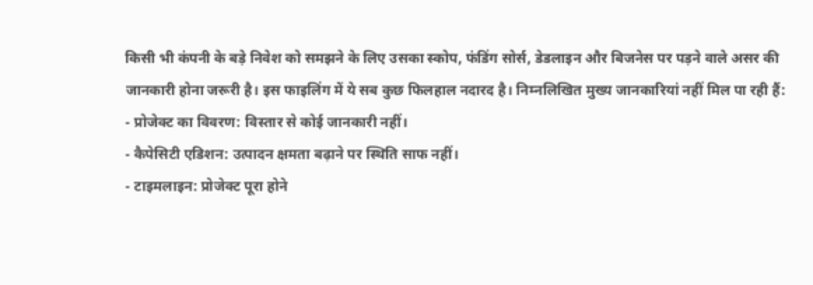किसी भी कंपनी के बड़े निवेश को समझने के लिए उसका स्कोप, फंडिंग सोर्स, डेडलाइन और बिजनेस पर पड़ने वाले असर की जानकारी होना जरूरी है। इस फाइलिंग में ये सब कुछ फिलहाल नदारद है। निम्नलिखित मुख्य जानकारियां नहीं मिल पा रही हैं:
- प्रोजेक्ट का विवरण: विस्तार से कोई जानकारी नहीं।
- कैपेसिटी एडिशन: उत्पादन क्षमता बढ़ाने पर स्थिति साफ नहीं।
- टाइमलाइन: प्रोजेक्ट पूरा होने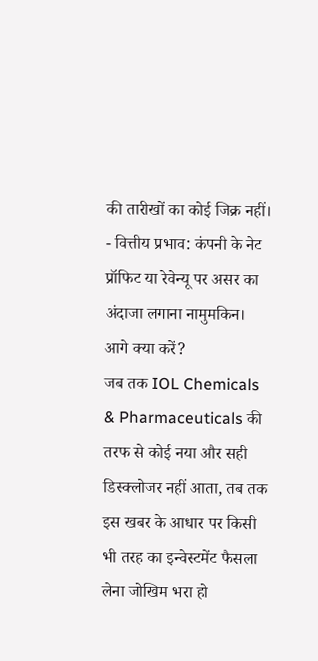की तारीखों का कोई जिक्र नहीं।
- वित्तीय प्रभाव: कंपनी के नेट प्रॉफिट या रेवेन्यू पर असर का अंदाजा लगाना नामुमकिन।
आगे क्या करें?
जब तक IOL Chemicals & Pharmaceuticals की तरफ से कोई नया और सही डिस्क्लोजर नहीं आता, तब तक इस खबर के आधार पर किसी भी तरह का इन्वेस्टमेंट फैसला लेना जोखिम भरा हो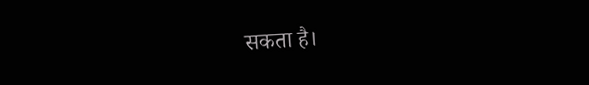सकता है।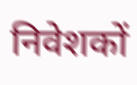निवेशकों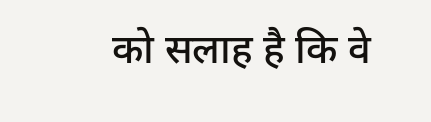को सलाह है कि वे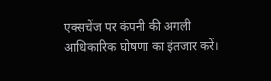एक्सचेंज पर कंपनी की अगली आधिकारिक घोषणा का इंतजार करें।